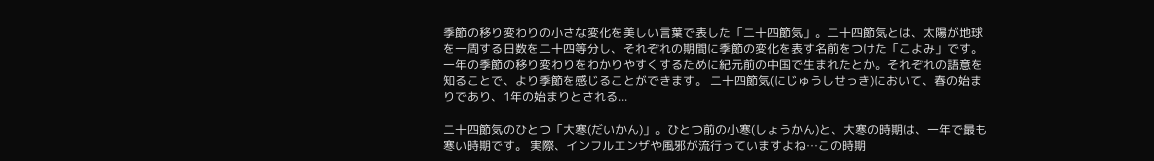季節の移り変わりの小さな変化を美しい言葉で表した「二十四節気」。二十四節気とは、太陽が地球を一周する日数を二十四等分し、それぞれの期間に季節の変化を表す名前をつけた「こよみ」です。一年の季節の移り変わりをわかりやすくするために紀元前の中国で生まれたとか。それぞれの語意を知ることで、より季節を感じることができます。 二十四節気(にじゅうしせっき)において、春の始まりであり、1年の始まりとされる...

二十四節気のひとつ「大寒(だいかん)」。ひとつ前の小寒(しょうかん)と、大寒の時期は、一年で最も寒い時期です。 実際、インフルエンザや風邪が流行っていますよね…この時期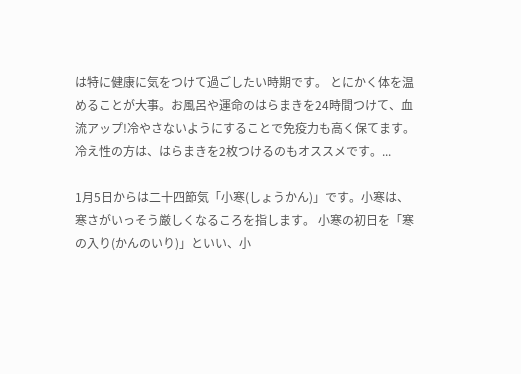は特に健康に気をつけて過ごしたい時期です。 とにかく体を温めることが大事。お風呂や運命のはらまきを24時間つけて、血流アップ!冷やさないようにすることで免疫力も高く保てます。冷え性の方は、はらまきを2枚つけるのもオススメです。...

1月5日からは二十四節気「小寒(しょうかん)」です。小寒は、寒さがいっそう厳しくなるころを指します。 小寒の初日を「寒の入り(かんのいり)」といい、小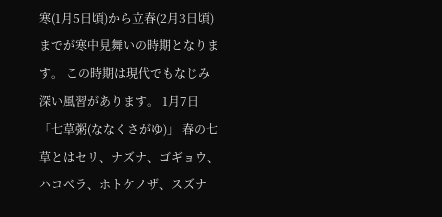寒(1月5日頃)から立春(2月3日頃)までが寒中見舞いの時期となります。 この時期は現代でもなじみ深い風習があります。 1月7日「七草粥(ななくさがゆ)」 春の七草とはセリ、ナズナ、ゴギョウ、ハコベラ、ホトケノザ、スズナ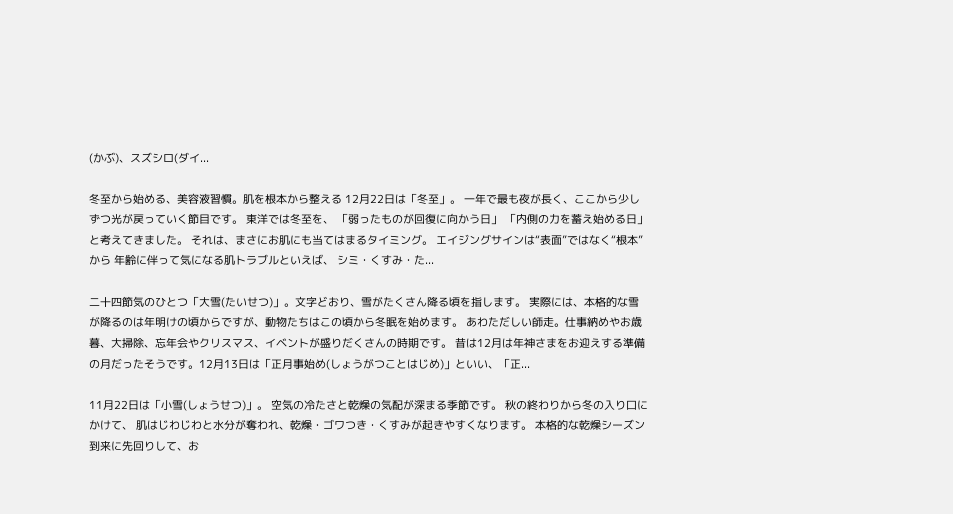(かぶ)、スズシロ(ダイ...

冬至から始める、美容液習慣。肌を根本から整える 12月22日は「冬至」。 一年で最も夜が長く、ここから少しずつ光が戻っていく節目です。 東洋では冬至を、 「弱ったものが回復に向かう日」 「内側の力を蓄え始める日」 と考えてきました。 それは、まさにお肌にも当てはまるタイミング。 エイジングサインは“表面”ではなく“根本”から 年齢に伴って気になる肌トラブルといえば、 シミ・くすみ・た...

二十四節気のひとつ「大雪(たいせつ)」。文字どおり、雪がたくさん降る頃を指します。 実際には、本格的な雪が降るのは年明けの頃からですが、動物たちはこの頃から冬眠を始めます。 あわただしい師走。仕事納めやお歳暮、大掃除、忘年会やクリスマス、イベントが盛りだくさんの時期です。 昔は12月は年神さまをお迎えする準備の月だったそうです。12月13日は「正月事始め(しょうがつことはじめ)」といい、「正...

11月22日は「小雪(しょうせつ)」。 空気の冷たさと乾燥の気配が深まる季節です。 秋の終わりから冬の入り口にかけて、 肌はじわじわと水分が奪われ、乾燥・ゴワつき・くすみが起きやすくなります。 本格的な乾燥シーズン到来に先回りして、お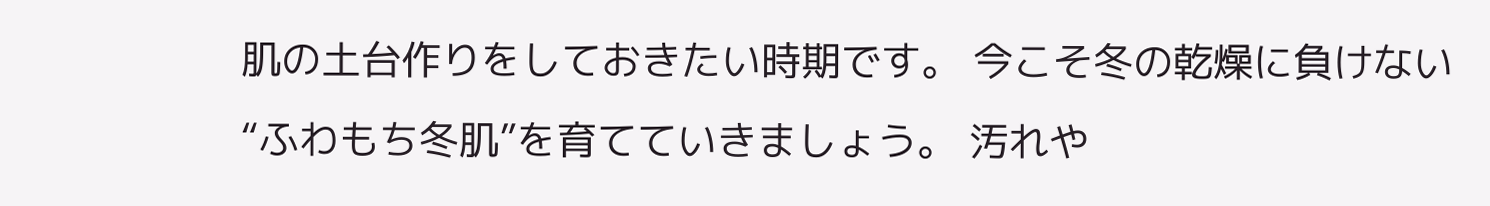肌の土台作りをしておきたい時期です。 今こそ冬の乾燥に負けない“ふわもち冬肌”を育てていきましょう。 汚れや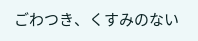ごわつき、くすみのない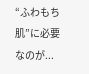“ふわもち肌”に必要なのが...